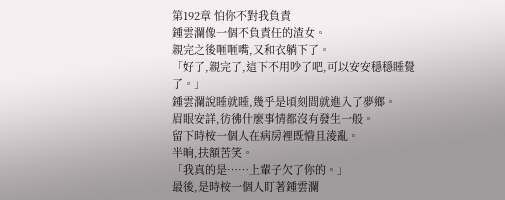第192章 怕你不對我負責
鍾雲瀾像一個不負責任的渣女。
親完之後咂咂嘴,又和衣躺下了。
「好了,親完了,這下不用吵了吧,可以安安穩穩睡覺了。」
鍾雲瀾說睡就睡,幾乎是頃刻間就進入了夢鄉。
眉眼安詳,彷彿什麼事情都沒有發生一般。
留下時桉一個人在病房裡既懵且淩亂。
半晌,扶額苦笑。
「我真的是……上輩子欠了你的。」
最後,是時桉一個人盯著鍾雲瀾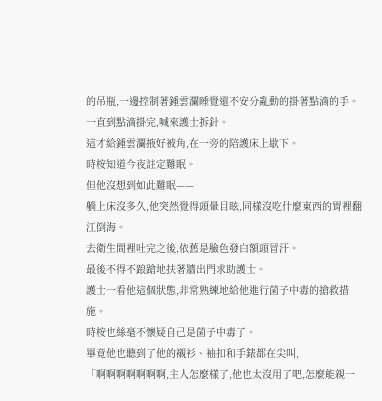的吊瓶,一邊控制著鍾雲瀾睡覺還不安分亂動的掛著點滴的手。
一直到點滴掛完,喊來護士拆針。
這才給鍾雲瀾掖好被角,在一旁的陪護床上歇下。
時桉知道今夜註定難眠。
但他沒想到如此難眠——
躺上床沒多久,他突然覺得頭暈目眩,同樣沒吃什麼東西的胃裡翻江倒海。
去衛生間裡吐完之後,依舊是臉色發白額頭冒汗。
最後不得不踉蹌地扶著牆出門求助護士。
護士一看他這個狀態,非常熟練地給他進行菌子中毒的搶救措施。
時桉也絲毫不懷疑自己是菌子中毒了。
畢竟他也聽到了他的襯衫、袖扣和手錶都在尖叫,
「啊啊啊啊啊啊啊,主人怎麼樣了,他也太沒用了吧,怎麼能親一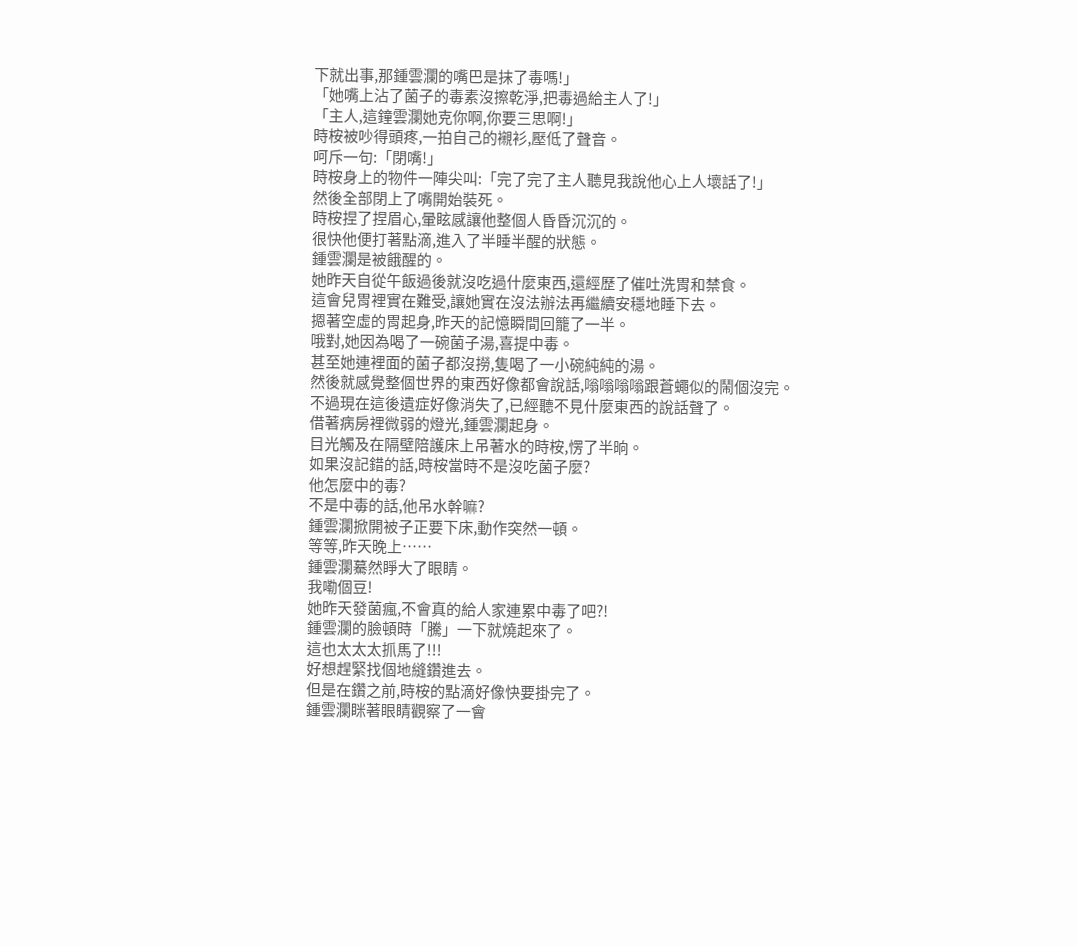下就出事,那鍾雲瀾的嘴巴是抹了毒嗎!」
「她嘴上沾了菌子的毒素沒擦乾淨,把毒過給主人了!」
「主人,這鐘雲瀾她克你啊,你要三思啊!」
時桉被吵得頭疼,一拍自己的襯衫,壓低了聲音。
呵斥一句:「閉嘴!」
時桉身上的物件一陣尖叫:「完了完了主人聽見我說他心上人壞話了!」
然後全部閉上了嘴開始裝死。
時桉捏了捏眉心,暈眩感讓他整個人昏昏沉沉的。
很快他便打著點滴,進入了半睡半醒的狀態。
鍾雲瀾是被餓醒的。
她昨天自從午飯過後就沒吃過什麼東西,還經歷了催吐洗胃和禁食。
這會兒胃裡實在難受,讓她實在沒法辦法再繼續安穩地睡下去。
摁著空虛的胃起身,昨天的記憶瞬間回籠了一半。
哦對,她因為喝了一碗菌子湯,喜提中毒。
甚至她連裡面的菌子都沒撈,隻喝了一小碗純純的湯。
然後就感覺整個世界的東西好像都會說話,嗡嗡嗡嗡跟蒼蠅似的鬧個沒完。
不過現在這後遺症好像消失了,已經聽不見什麼東西的說話聲了。
借著病房裡微弱的燈光,鍾雲瀾起身。
目光觸及在隔壁陪護床上吊著水的時桉,愣了半晌。
如果沒記錯的話,時桉當時不是沒吃菌子麼?
他怎麼中的毒?
不是中毒的話,他吊水幹嘛?
鍾雲瀾掀開被子正要下床,動作突然一頓。
等等,昨天晚上……
鍾雲瀾驀然睜大了眼睛。
我嘞個豆!
她昨天發菌瘋,不會真的給人家連累中毒了吧?!
鍾雲瀾的臉頓時「騰」一下就燒起來了。
這也太太太抓馬了!!!
好想趕緊找個地縫鑽進去。
但是在鑽之前,時桉的點滴好像快要掛完了。
鍾雲瀾眯著眼睛觀察了一會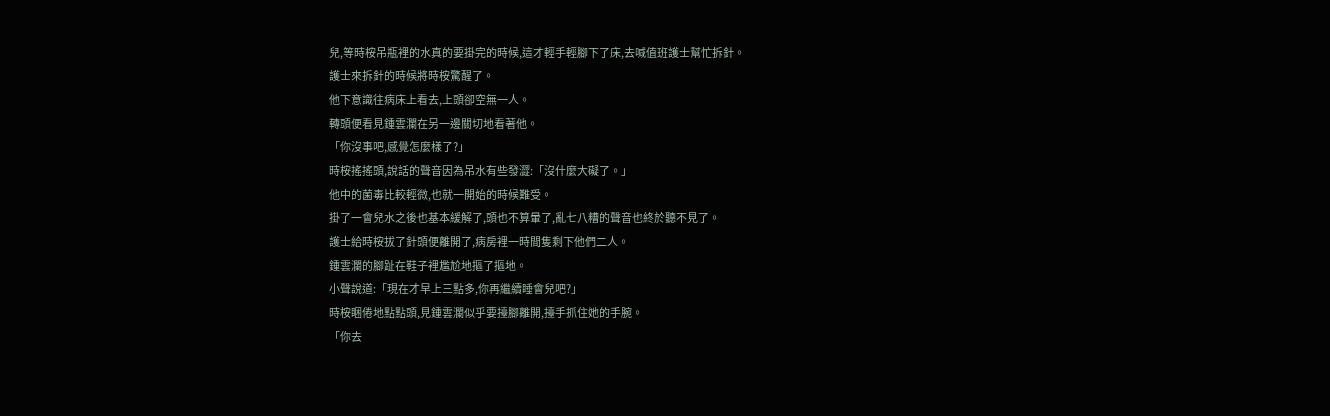兒,等時桉吊瓶裡的水真的要掛完的時候,這才輕手輕腳下了床,去喊值班護士幫忙拆針。
護士來拆針的時候將時桉驚醒了。
他下意識往病床上看去,上頭卻空無一人。
轉頭便看見鍾雲瀾在另一邊關切地看著他。
「你沒事吧,感覺怎麼樣了?」
時桉搖搖頭,說話的聲音因為吊水有些發澀:「沒什麼大礙了。」
他中的菌毒比較輕微,也就一開始的時候難受。
掛了一會兒水之後也基本緩解了,頭也不算暈了,亂七八糟的聲音也終於聽不見了。
護士給時桉拔了針頭便離開了,病房裡一時間隻剩下他們二人。
鍾雲瀾的腳趾在鞋子裡尷尬地摳了摳地。
小聲說道:「現在才早上三點多,你再繼續睡會兒吧?」
時桉睏倦地點點頭,見鍾雲瀾似乎要擡腳離開,擡手抓住她的手腕。
「你去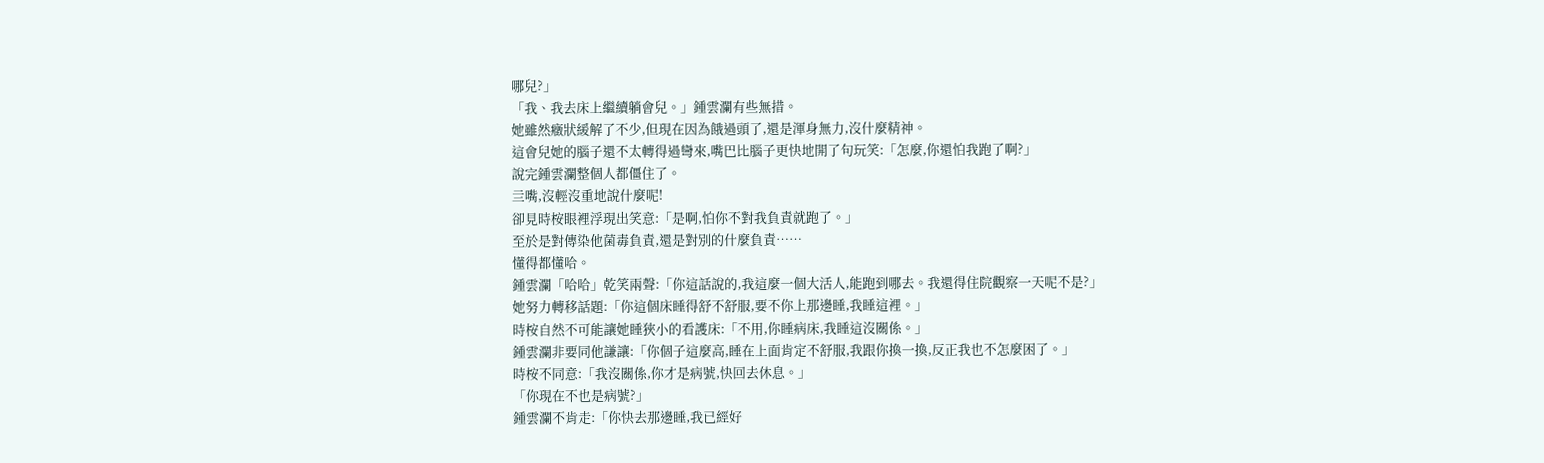哪兒?」
「我、我去床上繼續躺會兒。」鍾雲瀾有些無措。
她雖然癥狀緩解了不少,但現在因為餓過頭了,還是渾身無力,沒什麼精神。
這會兒她的腦子還不太轉得過彎來,嘴巴比腦子更快地開了句玩笑:「怎麼,你還怕我跑了啊?」
說完鍾雲瀾整個人都僵住了。
亖嘴,沒輕沒重地說什麼呢!
卻見時桉眼裡浮現出笑意:「是啊,怕你不對我負責就跑了。」
至於是對傳染他菌毒負責,還是對別的什麼負責……
懂得都懂哈。
鍾雲瀾「哈哈」乾笑兩聲:「你這話說的,我這麼一個大活人,能跑到哪去。我還得住院觀察一天呢不是?」
她努力轉移話題:「你這個床睡得舒不舒服,要不你上那邊睡,我睡這裡。」
時桉自然不可能讓她睡狹小的看護床:「不用,你睡病床,我睡這沒關係。」
鍾雲瀾非要同他謙讓:「你個子這麼高,睡在上面肯定不舒服,我跟你換一換,反正我也不怎麼困了。」
時桉不同意:「我沒關係,你才是病號,快回去休息。」
「你現在不也是病號?」
鍾雲瀾不肯走:「你快去那邊睡,我已經好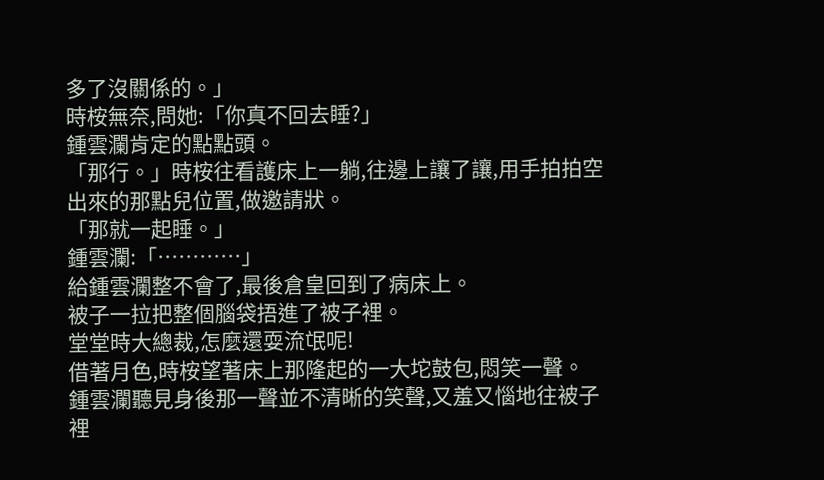多了沒關係的。」
時桉無奈,問她:「你真不回去睡?」
鍾雲瀾肯定的點點頭。
「那行。」時桉往看護床上一躺,往邊上讓了讓,用手拍拍空出來的那點兒位置,做邀請狀。
「那就一起睡。」
鍾雲瀾:「…………」
給鍾雲瀾整不會了,最後倉皇回到了病床上。
被子一拉把整個腦袋捂進了被子裡。
堂堂時大總裁,怎麼還耍流氓呢!
借著月色,時桉望著床上那隆起的一大坨鼓包,悶笑一聲。
鍾雲瀾聽見身後那一聲並不清晰的笑聲,又羞又惱地往被子裡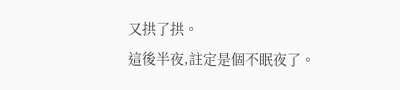又拱了拱。
這後半夜,註定是個不眠夜了。